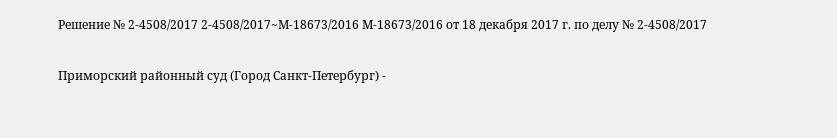Решение № 2-4508/2017 2-4508/2017~М-18673/2016 М-18673/2016 от 18 декабря 2017 г. по делу № 2-4508/2017

Приморский районный суд (Город Санкт-Петербург) -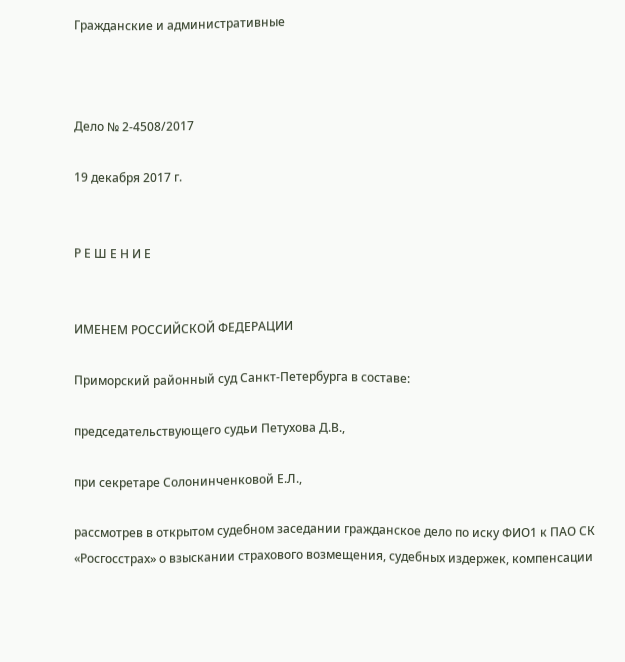Гражданские и административные



Дело № 2-4508/2017

19 декабря 2017 г.


Р Е Ш Е Н И Е


ИМЕНЕМ РОССИЙСКОЙ ФЕДЕРАЦИИ

Приморский районный суд Санкт-Петербурга в составе:

председательствующего судьи Петухова Д.В.,

при секретаре Солонинченковой Е.Л.,

рассмотрев в открытом судебном заседании гражданское дело по иску ФИО1 к ПАО СК «Росгосстрах» о взыскании страхового возмещения, судебных издержек, компенсации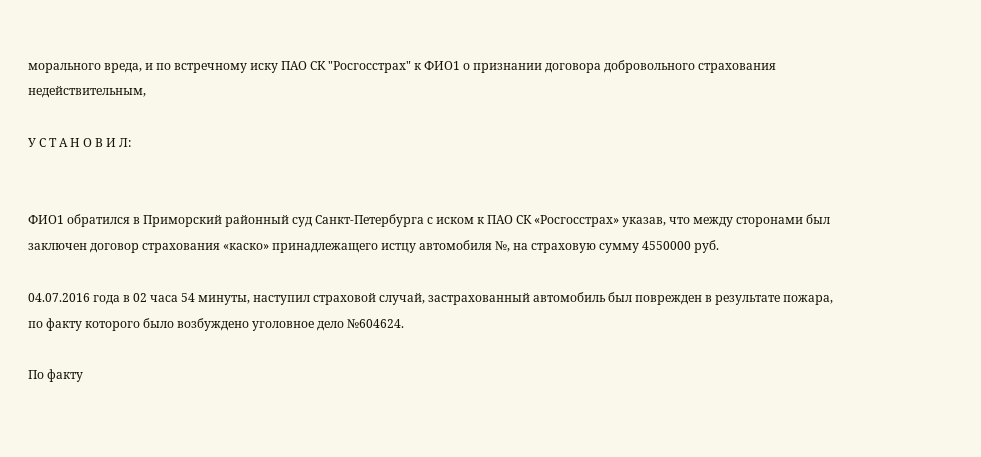морального вреда, и по встречному иску ПАО СК "Росгосстрах" к ФИО1 о признании договора добровольного страхования недействительным,

У С Т А Н О В И Л:


ФИО1 обратился в Приморский районный суд Санкт-Петербурга с иском к ПАО СК «Росгосстрах» указав, что между сторонами был заключен договор страхования «каско» принадлежащего истцу автомобиля №, на страховую сумму 4550000 руб.

04.07.2016 года в 02 часа 54 минуты, наступил страховой случай, застрахованный автомобиль был поврежден в результате пожара, по факту которого было возбуждено уголовное дело №604624.

По факту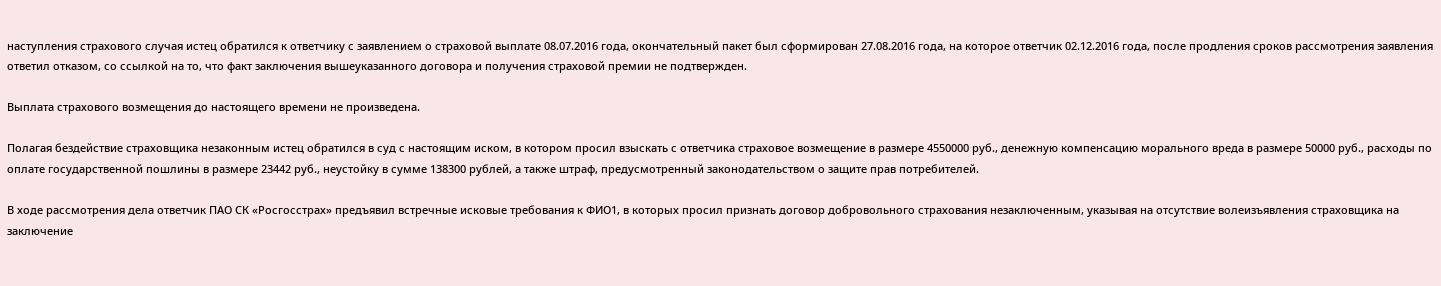наступления страхового случая истец обратился к ответчику с заявлением о страховой выплате 08.07.2016 года, окончательный пакет был сформирован 27.08.2016 года, на которое ответчик 02.12.2016 года, после продления сроков рассмотрения заявления ответил отказом, со ссылкой на то, что факт заключения вышеуказанного договора и получения страховой премии не подтвержден.

Выплата страхового возмещения до настоящего времени не произведена.

Полагая бездействие страховщика незаконным истец обратился в суд с настоящим иском, в котором просил взыскать с ответчика страховое возмещение в размере 4550000 руб., денежную компенсацию морального вреда в размере 50000 руб., расходы по оплате государственной пошлины в размере 23442 руб., неустойку в сумме 138300 рублей, а также штраф, предусмотренный законодательством о защите прав потребителей.

В ходе рассмотрения дела ответчик ПАО СК «Росгосстрах» предъявил встречные исковые требования к ФИО1, в которых просил признать договор добровольного страхования незаключенным, указывая на отсутствие волеизъявления страховщика на заключение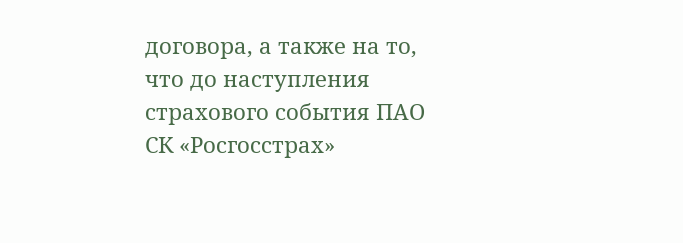договора, а также на то, что до наступления страхового события ПАО СК «Росгосстрах»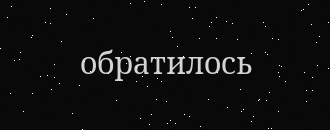обратилось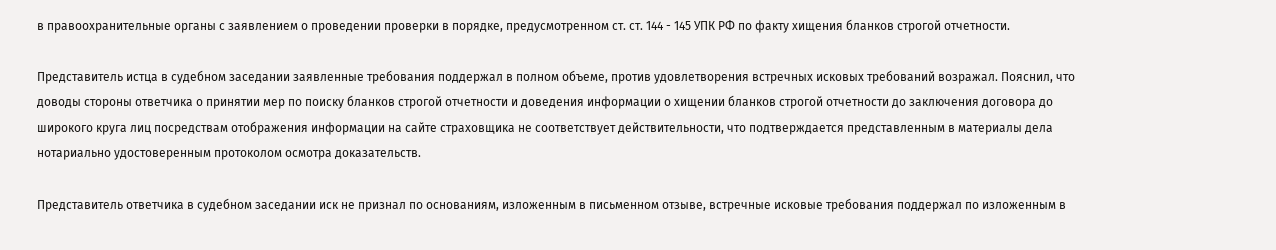в правоохранительные органы с заявлением о проведении проверки в порядке, предусмотренном ст. ст. 144 - 145 УПК РФ по факту хищения бланков строгой отчетности.

Представитель истца в судебном заседании заявленные требования поддержал в полном объеме, против удовлетворения встречных исковых требований возражал. Пояснил, что доводы стороны ответчика о принятии мер по поиску бланков строгой отчетности и доведения информации о хищении бланков строгой отчетности до заключения договора до широкого круга лиц посредствам отображения информации на сайте страховщика не соответствует действительности, что подтверждается представленным в материалы дела нотариально удостоверенным протоколом осмотра доказательств.

Представитель ответчика в судебном заседании иск не признал по основаниям, изложенным в письменном отзыве, встречные исковые требования поддержал по изложенным в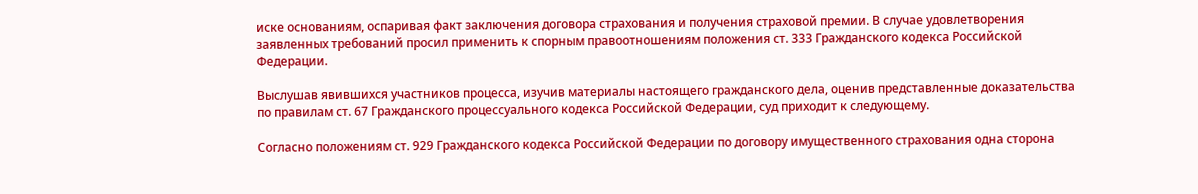иске основаниям, оспаривая факт заключения договора страхования и получения страховой премии. В случае удовлетворения заявленных требований просил применить к спорным правоотношениям положения ст. 333 Гражданского кодекса Российской Федерации.

Выслушав явившихся участников процесса, изучив материалы настоящего гражданского дела, оценив представленные доказательства по правилам ст. 67 Гражданского процессуального кодекса Российской Федерации, суд приходит к следующему.

Согласно положениям ст. 929 Гражданского кодекса Российской Федерации по договору имущественного страхования одна сторона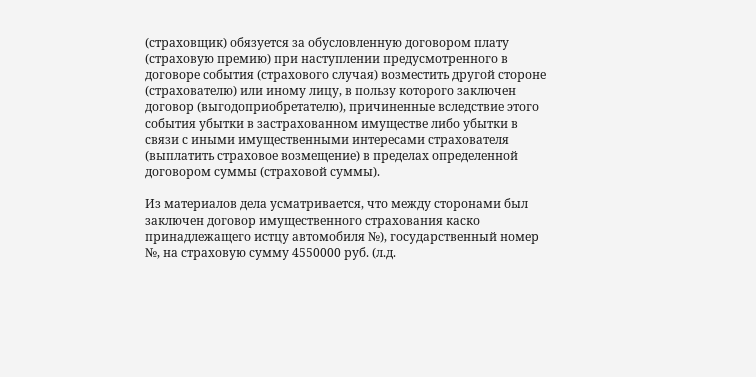(страховщик) обязуется за обусловленную договором плату (страховую премию) при наступлении предусмотренного в договоре события (страхового случая) возместить другой стороне (страхователю) или иному лицу, в пользу которого заключен договор (выгодоприобретателю), причиненные вследствие этого события убытки в застрахованном имуществе либо убытки в связи с иными имущественными интересами страхователя (выплатить страховое возмещение) в пределах определенной договором суммы (страховой суммы).

Из материалов дела усматривается, что между сторонами был заключен договор имущественного страхования каско принадлежащего истцу автомобиля №), государственный номер №, на страховую сумму 4550000 руб. (л.д.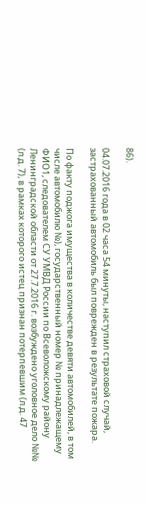86).

04.07.2016 года в 02 часа 54 минуты, наступил страховой случай, застрахованный автомобиль был поврежден в результате пожара.

По факту поджога имущества в количестве девяти автомобилей, в том числе автомобилю №), государственный номер № принадлежащему ФИО1, следователем СУ УМВД России по Всеволожскому району Ленинградской области от 27.7.2016 г. возбуждено уголовное дело №№ (л.д. 7), в рамках которого истец признан потерпевшим (л.д. 47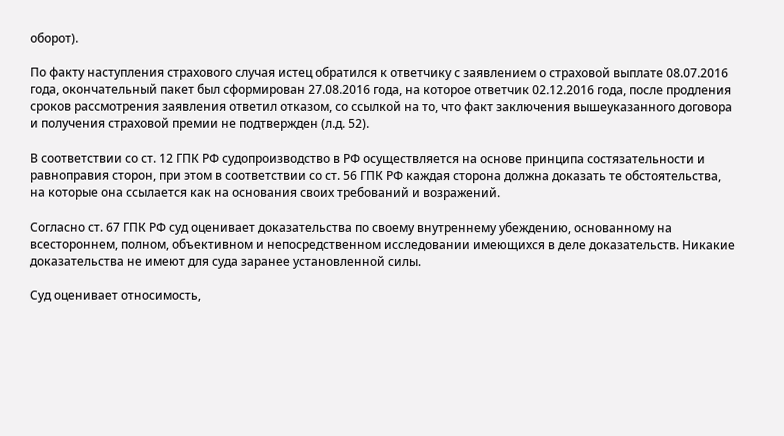оборот).

По факту наступления страхового случая истец обратился к ответчику с заявлением о страховой выплате 08.07.2016 года, окончательный пакет был сформирован 27.08.2016 года, на которое ответчик 02.12.2016 года, после продления сроков рассмотрения заявления ответил отказом, со ссылкой на то, что факт заключения вышеуказанного договора и получения страховой премии не подтвержден (л.д. 52).

В соответствии со ст. 12 ГПК РФ судопроизводство в РФ осуществляется на основе принципа состязательности и равноправия сторон, при этом в соответствии со ст. 56 ГПК РФ каждая сторона должна доказать те обстоятельства, на которые она ссылается как на основания своих требований и возражений.

Согласно ст. 67 ГПК РФ суд оценивает доказательства по своему внутреннему убеждению, основанному на всестороннем, полном, объективном и непосредственном исследовании имеющихся в деле доказательств. Никакие доказательства не имеют для суда заранее установленной силы.

Суд оценивает относимость,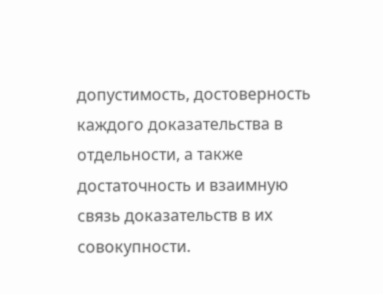допустимость, достоверность каждого доказательства в отдельности, а также достаточность и взаимную связь доказательств в их совокупности.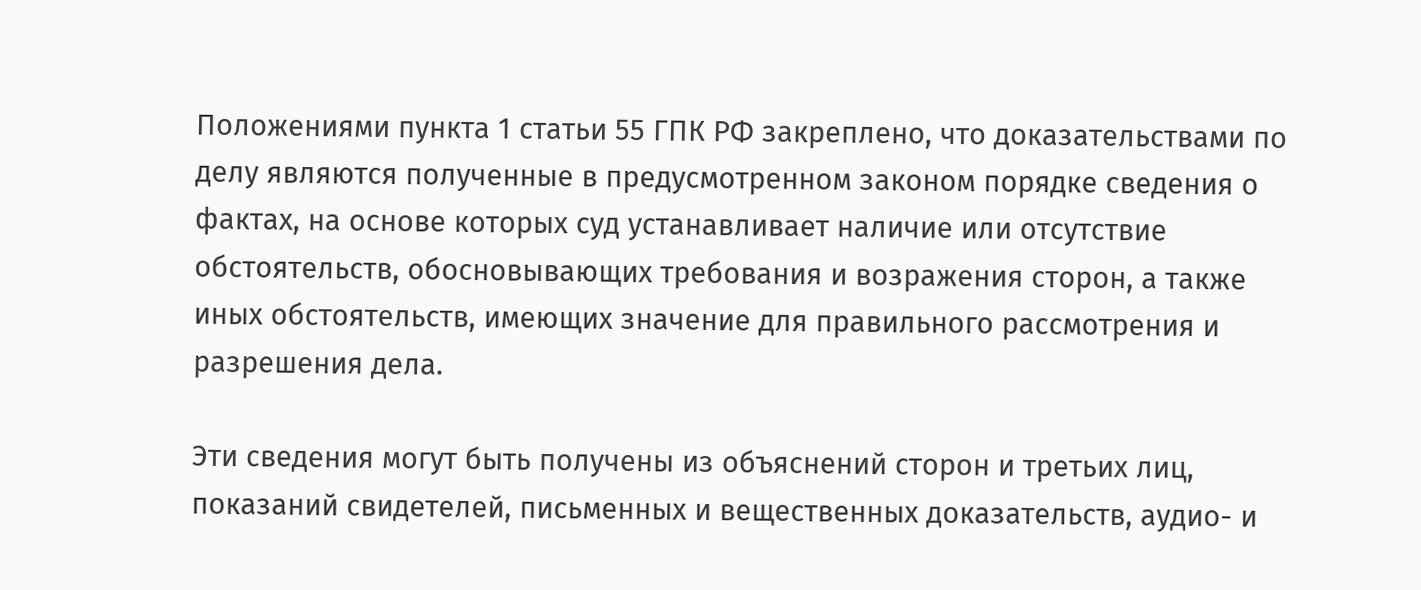Положениями пункта 1 статьи 55 ГПК РФ закреплено, что доказательствами по делу являются полученные в предусмотренном законом порядке сведения о фактах, на основе которых суд устанавливает наличие или отсутствие обстоятельств, обосновывающих требования и возражения сторон, а также иных обстоятельств, имеющих значение для правильного рассмотрения и разрешения дела.

Эти сведения могут быть получены из объяснений сторон и третьих лиц, показаний свидетелей, письменных и вещественных доказательств, аудио- и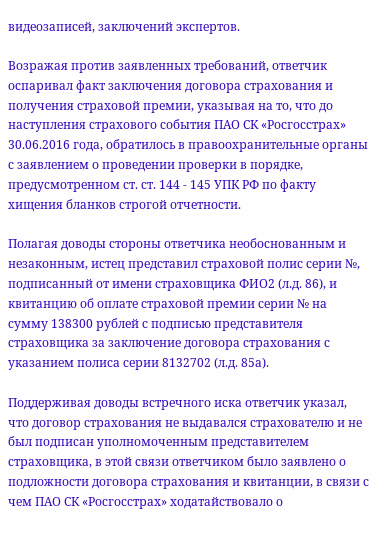видеозаписей, заключений экспертов.

Возражая против заявленных требований, ответчик оспаривал факт заключения договора страхования и получения страховой премии, указывая на то, что до наступления страхового события ПАО СК «Росгосстрах» 30.06.2016 года, обратилось в правоохранительные органы с заявлением о проведении проверки в порядке, предусмотренном ст. ст. 144 - 145 УПК РФ по факту хищения бланков строгой отчетности.

Полагая доводы стороны ответчика необоснованным и незаконным, истец представил страховой полис серии №, подписанный от имени страховщика ФИО2 (л.д. 86), и квитанцию об оплате страховой премии серии № на сумму 138300 рублей с подписью представителя страховщика за заключение договора страхования с указанием полиса серии 8132702 (л.д. 85а).

Поддерживая доводы встречного иска ответчик указал, что договор страхования не выдавался страхователю и не был подписан уполномоченным представителем страховщика, в этой связи ответчиком было заявлено о подложности договора страхования и квитанции, в связи с чем ПАО СК «Росгосстрах» ходатайствовало о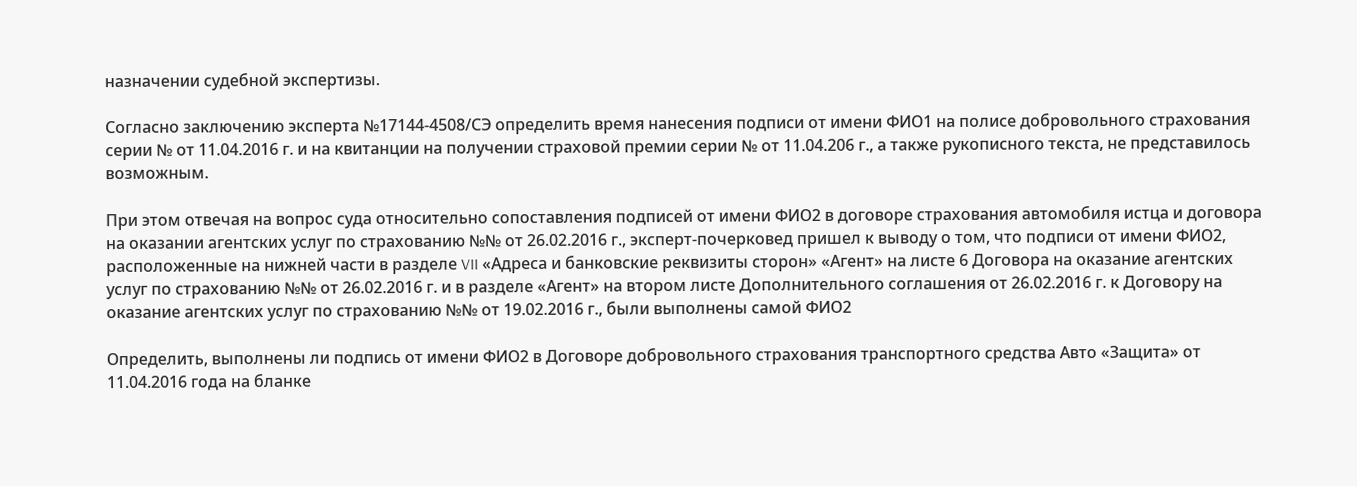назначении судебной экспертизы.

Согласно заключению эксперта №17144-4508/СЭ определить время нанесения подписи от имени ФИО1 на полисе добровольного страхования серии № от 11.04.2016 г. и на квитанции на получении страховой премии серии № от 11.04.206 г., а также рукописного текста, не представилось возможным.

При этом отвечая на вопрос суда относительно сопоставления подписей от имени ФИО2 в договоре страхования автомобиля истца и договора на оказании агентских услуг по страхованию №№ от 26.02.2016 г., эксперт-почерковед пришел к выводу о том, что подписи от имени ФИО2, расположенные на нижней части в разделе VII «Адреса и банковские реквизиты сторон» «Агент» на листе 6 Договора на оказание агентских услуг по страхованию №№ от 26.02.2016 г. и в разделе «Агент» на втором листе Дополнительного соглашения от 26.02.2016 г. к Договору на оказание агентских услуг по страхованию №№ от 19.02.2016 г., были выполнены самой ФИО2

Определить, выполнены ли подпись от имени ФИО2 в Договоре добровольного страхования транспортного средства Авто «Защита» от 11.04.2016 года на бланке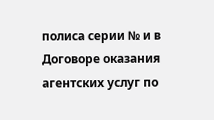полиса серии № и в Договоре оказания агентских услуг по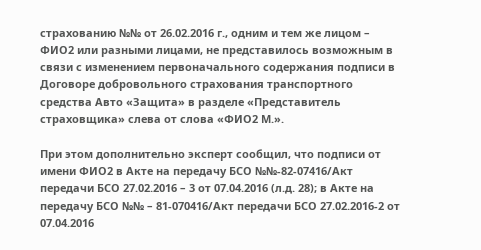страхованию №№ от 26.02.2016 г., одним и тем же лицом – ФИО2 или разными лицами, не представилось возможным в связи с изменением первоначального содержания подписи в Договоре добровольного страхования транспортного средства Авто «Защита» в разделе «Представитель страховщика» слева от слова «ФИО2 М.».

При этом дополнительно эксперт сообщил, что подписи от имени ФИО2 в Акте на передачу БСО №№-82-07416/Акт передачи БСО 27.02.2016 – 3 от 07.04.2016 (л.д. 28); в Акте на передачу БСО №№ – 81-070416/Акт передачи БСО 27.02.2016-2 от 07.04.2016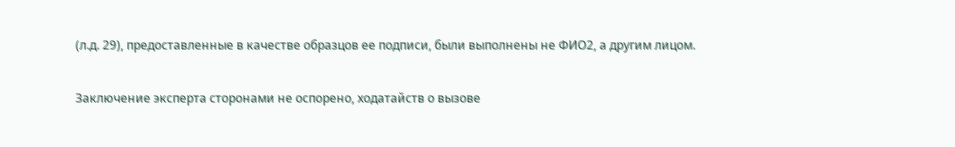(л.д. 29), предоставленные в качестве образцов ее подписи, были выполнены не ФИО2, а другим лицом.

Заключение эксперта сторонами не оспорено, ходатайств о вызове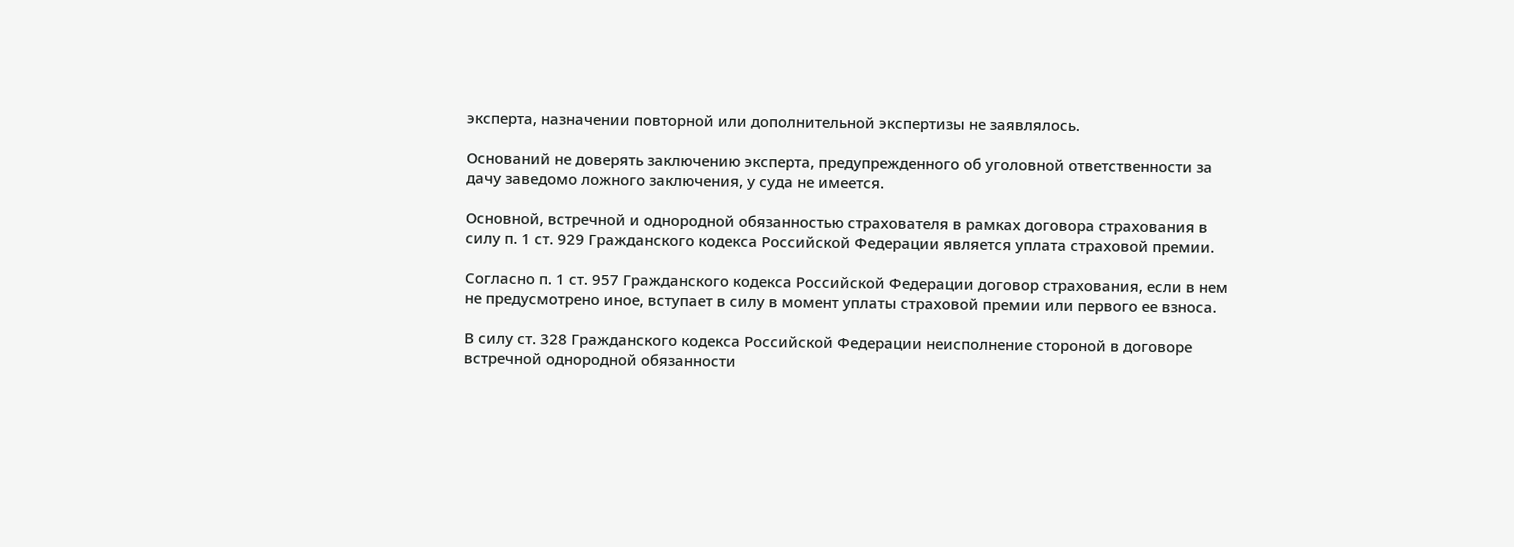эксперта, назначении повторной или дополнительной экспертизы не заявлялось.

Оснований не доверять заключению эксперта, предупрежденного об уголовной ответственности за дачу заведомо ложного заключения, у суда не имеется.

Основной, встречной и однородной обязанностью страхователя в рамках договора страхования в силу п. 1 ст. 929 Гражданского кодекса Российской Федерации является уплата страховой премии.

Согласно п. 1 ст. 957 Гражданского кодекса Российской Федерации договор страхования, если в нем не предусмотрено иное, вступает в силу в момент уплаты страховой премии или первого ее взноса.

В силу ст. 328 Гражданского кодекса Российской Федерации неисполнение стороной в договоре встречной однородной обязанности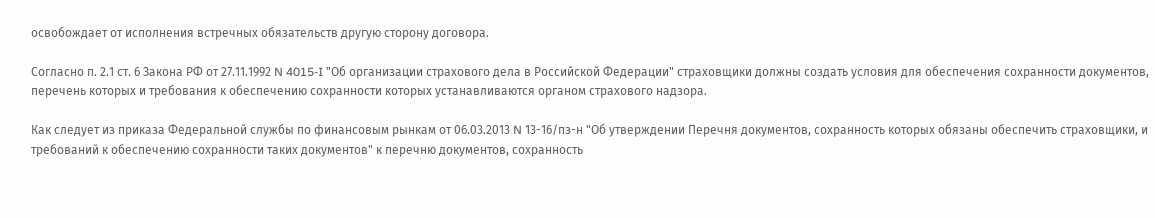освобождает от исполнения встречных обязательств другую сторону договора.

Согласно п. 2.1 ст. 6 Закона РФ от 27.11.1992 N 4015-I "Об организации страхового дела в Российской Федерации" страховщики должны создать условия для обеспечения сохранности документов, перечень которых и требования к обеспечению сохранности которых устанавливаются органом страхового надзора.

Как следует из приказа Федеральной службы по финансовым рынкам от 06.03.2013 N 13-16/пз-н "Об утверждении Перечня документов, сохранность которых обязаны обеспечить страховщики, и требований к обеспечению сохранности таких документов" к перечню документов, сохранность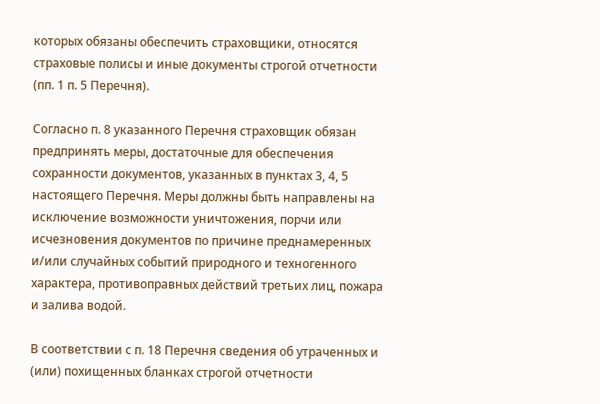которых обязаны обеспечить страховщики, относятся страховые полисы и иные документы строгой отчетности (пп. 1 п. 5 Перечня).

Согласно п. 8 указанного Перечня страховщик обязан предпринять меры, достаточные для обеспечения сохранности документов, указанных в пунктах 3, 4, 5 настоящего Перечня. Меры должны быть направлены на исключение возможности уничтожения, порчи или исчезновения документов по причине преднамеренных и/или случайных событий природного и техногенного характера, противоправных действий третьих лиц, пожара и залива водой.

В соответствии с п. 18 Перечня сведения об утраченных и (или) похищенных бланках строгой отчетности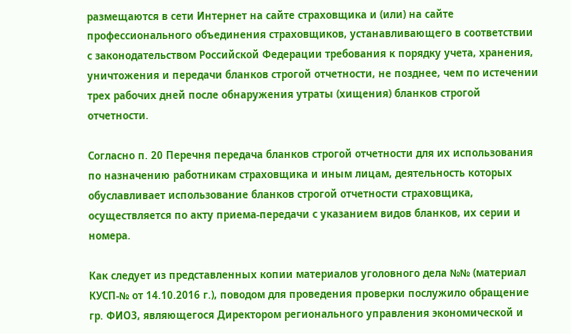размещаются в сети Интернет на сайте страховщика и (или) на сайте профессионального объединения страховщиков, устанавливающего в соответствии с законодательством Российской Федерации требования к порядку учета, хранения, уничтожения и передачи бланков строгой отчетности, не позднее, чем по истечении трех рабочих дней после обнаружения утраты (хищения) бланков строгой отчетности.

Согласно п. 20 Перечня передача бланков строгой отчетности для их использования по назначению работникам страховщика и иным лицам, деятельность которых обуславливает использование бланков строгой отчетности страховщика, осуществляется по акту приема-передачи с указанием видов бланков, их серии и номера.

Как следует из представленных копии материалов уголовного дела №№ (материал КУСП-№ от 14.10.2016 г.), поводом для проведения проверки послужило обращение гр. ФИО3, являющегося Директором регионального управления экономической и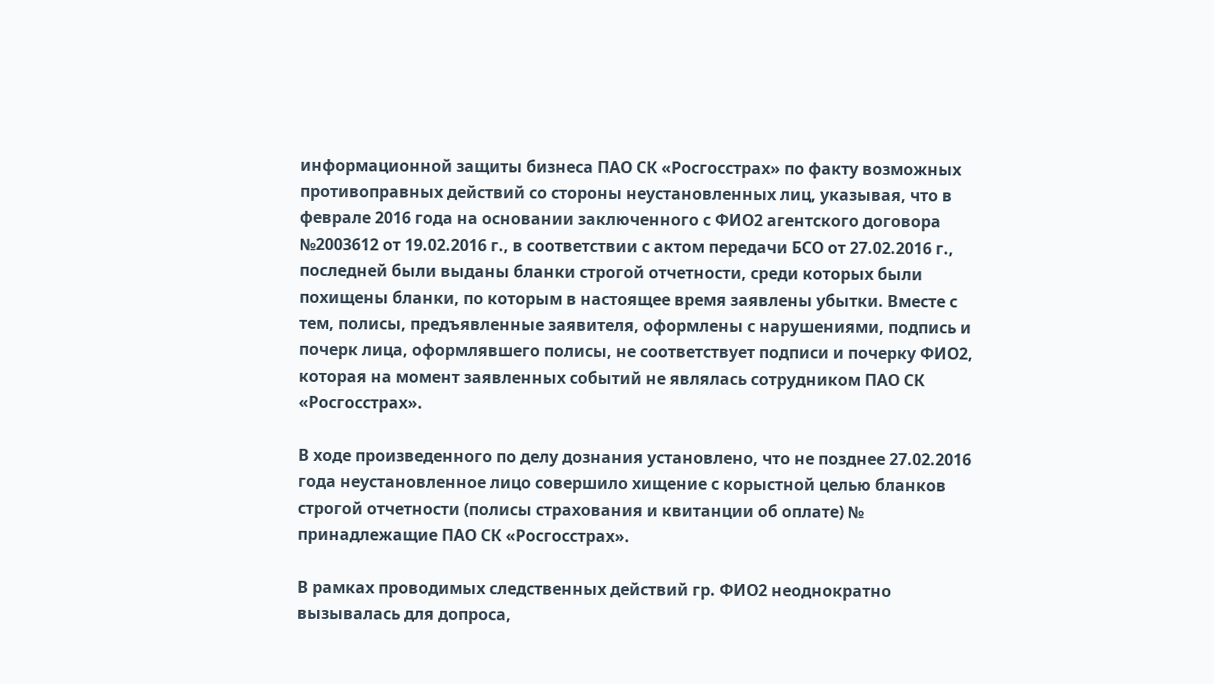информационной защиты бизнеса ПАО СК «Росгосстрах» по факту возможных противоправных действий со стороны неустановленных лиц, указывая, что в феврале 2016 года на основании заключенного с ФИО2 агентского договора №2003612 от 19.02.2016 г., в соответствии с актом передачи БСО от 27.02.2016 г., последней были выданы бланки строгой отчетности, среди которых были похищены бланки, по которым в настоящее время заявлены убытки. Вместе с тем, полисы, предъявленные заявителя, оформлены с нарушениями, подпись и почерк лица, оформлявшего полисы, не соответствует подписи и почерку ФИО2, которая на момент заявленных событий не являлась сотрудником ПАО СК «Росгосстрах».

В ходе произведенного по делу дознания установлено, что не позднее 27.02.2016 года неустановленное лицо совершило хищение с корыстной целью бланков строгой отчетности (полисы страхования и квитанции об оплате) № принадлежащие ПАО СК «Росгосстрах».

В рамках проводимых следственных действий гр. ФИО2 неоднократно вызывалась для допроса,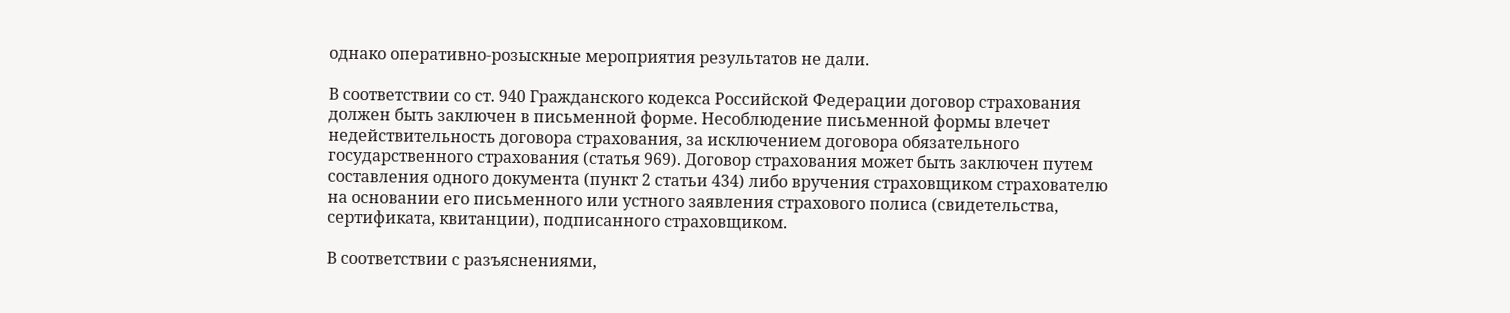однако оперативно-розыскные мероприятия результатов не дали.

В соответствии со ст. 940 Гражданского кодекса Российской Федерации договор страхования должен быть заключен в письменной форме. Несоблюдение письменной формы влечет недействительность договора страхования, за исключением договора обязательного государственного страхования (статья 969). Договор страхования может быть заключен путем составления одного документа (пункт 2 статьи 434) либо вручения страховщиком страхователю на основании его письменного или устного заявления страхового полиса (свидетельства, сертификата, квитанции), подписанного страховщиком.

В соответствии с разъяснениями,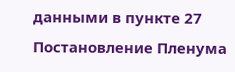данными в пункте 27 Постановление Пленума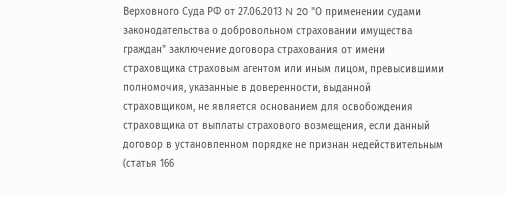Верховного Суда РФ от 27.06.2013 N 20 "О применении судами законодательства о добровольном страховании имущества граждан" заключение договора страхования от имени страховщика страховым агентом или иным лицом, превысившими полномочия, указанные в доверенности, выданной страховщиком, не является основанием для освобождения страховщика от выплаты страхового возмещения, если данный договор в установленном порядке не признан недействительным (статья 166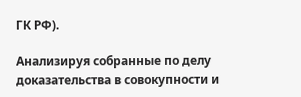ГК РФ).

Анализируя собранные по делу доказательства в совокупности и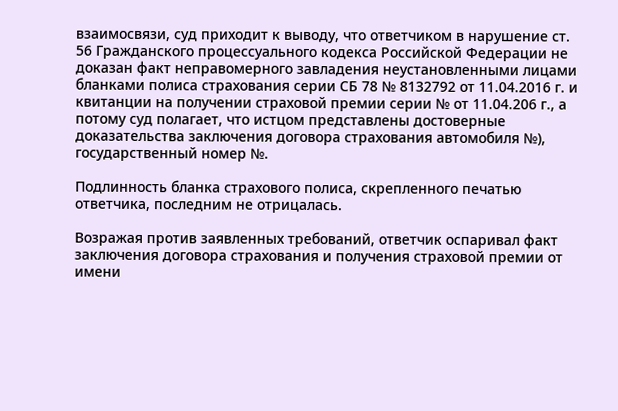взаимосвязи, суд приходит к выводу, что ответчиком в нарушение ст. 56 Гражданского процессуального кодекса Российской Федерации не доказан факт неправомерного завладения неустановленными лицами бланками полиса страхования серии СБ 78 № 8132792 от 11.04.2016 г. и квитанции на получении страховой премии серии № от 11.04.206 г., а потому суд полагает, что истцом представлены достоверные доказательства заключения договора страхования автомобиля №), государственный номер №.

Подлинность бланка страхового полиса, скрепленного печатью ответчика, последним не отрицалась.

Возражая против заявленных требований, ответчик оспаривал факт заключения договора страхования и получения страховой премии от имени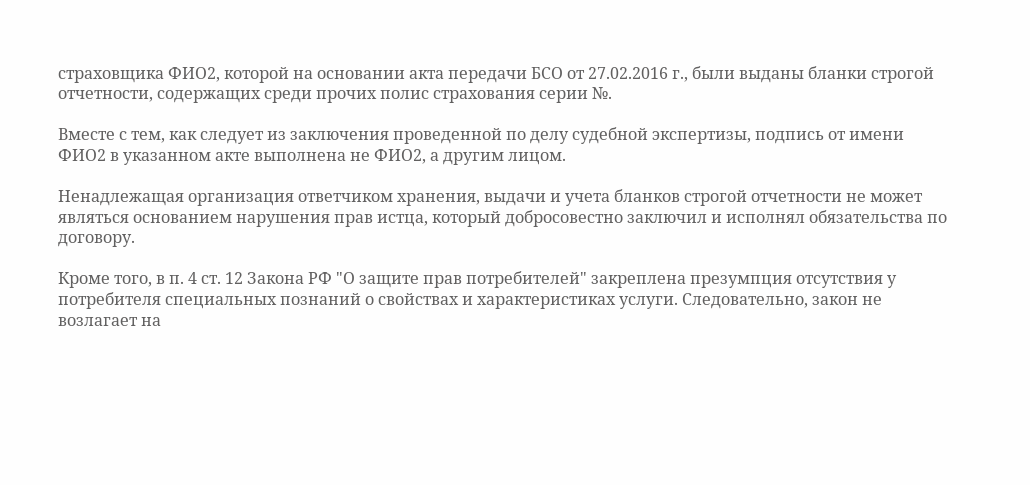страховщика ФИО2, которой на основании акта передачи БСО от 27.02.2016 г., были выданы бланки строгой отчетности, содержащих среди прочих полис страхования серии №.

Вместе с тем, как следует из заключения проведенной по делу судебной экспертизы, подпись от имени ФИО2 в указанном акте выполнена не ФИО2, а другим лицом.

Ненадлежащая организация ответчиком хранения, выдачи и учета бланков строгой отчетности не может являться основанием нарушения прав истца, который добросовестно заключил и исполнял обязательства по договору.

Кроме того, в п. 4 ст. 12 Закона РФ "О защите прав потребителей" закреплена презумпция отсутствия у потребителя специальных познаний о свойствах и характеристиках услуги. Следовательно, закон не возлагает на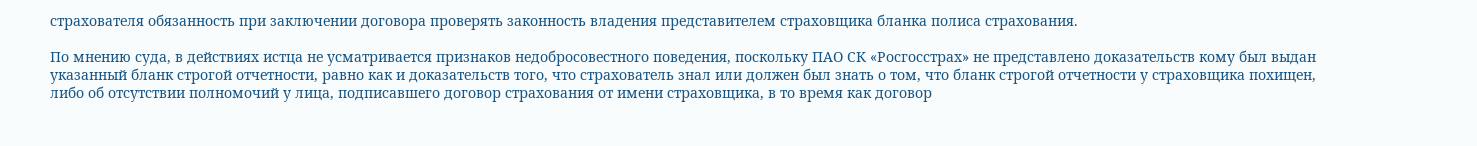страхователя обязанность при заключении договора проверять законность владения представителем страховщика бланка полиса страхования.

По мнению суда, в действиях истца не усматривается признаков недобросовестного поведения, поскольку ПАО СК «Росгосстрах» не представлено доказательств кому был выдан указанный бланк строгой отчетности, равно как и доказательств того, что страхователь знал или должен был знать о том, что бланк строгой отчетности у страховщика похищен, либо об отсутствии полномочий у лица, подписавшего договор страхования от имени страховщика, в то время как договор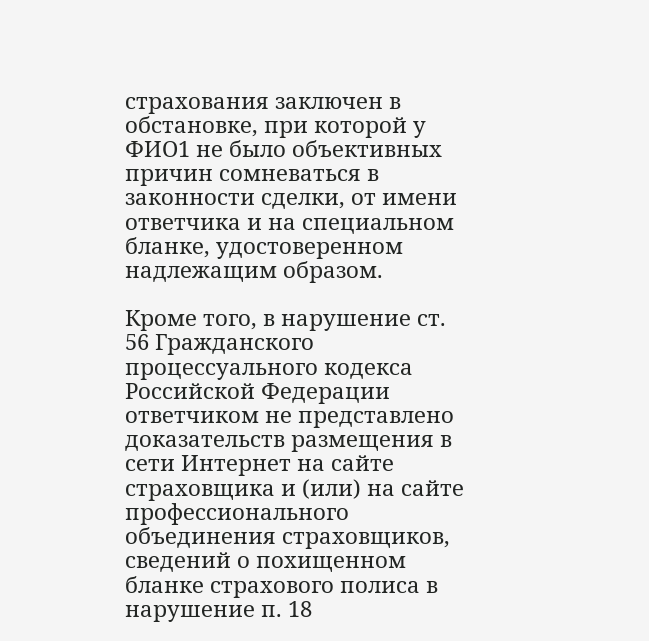страхования заключен в обстановке, при которой у ФИО1 не было объективных причин сомневаться в законности сделки, от имени ответчика и на специальном бланке, удостоверенном надлежащим образом.

Кроме того, в нарушение ст. 56 Гражданского процессуального кодекса Российской Федерации ответчиком не представлено доказательств размещения в сети Интернет на сайте страховщика и (или) на сайте профессионального объединения страховщиков, сведений о похищенном бланке страхового полиса в нарушение п. 18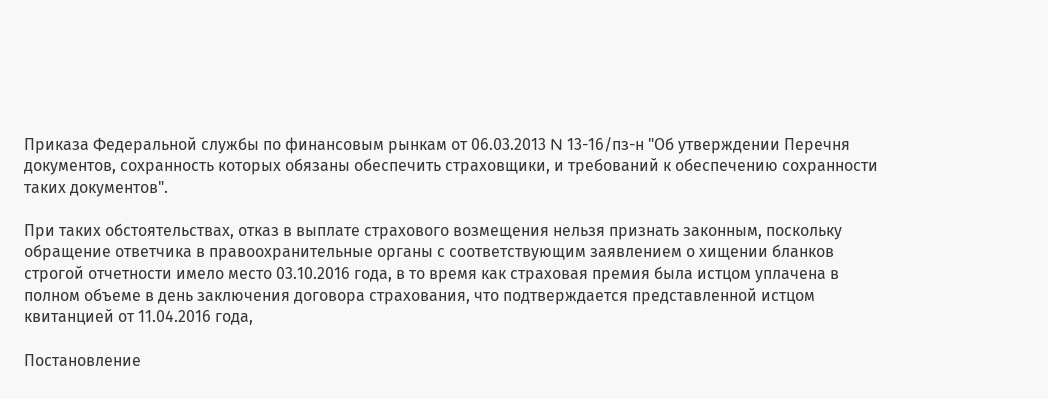Приказа Федеральной службы по финансовым рынкам от 06.03.2013 N 13-16/пз-н "Об утверждении Перечня документов, сохранность которых обязаны обеспечить страховщики, и требований к обеспечению сохранности таких документов".

При таких обстоятельствах, отказ в выплате страхового возмещения нельзя признать законным, поскольку обращение ответчика в правоохранительные органы с соответствующим заявлением о хищении бланков строгой отчетности имело место 03.10.2016 года, в то время как страховая премия была истцом уплачена в полном объеме в день заключения договора страхования, что подтверждается представленной истцом квитанцией от 11.04.2016 года,

Постановление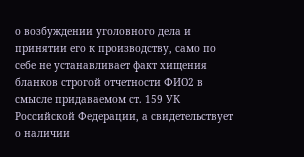о возбуждении уголовного дела и принятии его к производству, само по себе не устанавливает факт хищения бланков строгой отчетности ФИО2 в смысле придаваемом ст. 159 УК Российской Федерации, а свидетельствует о наличии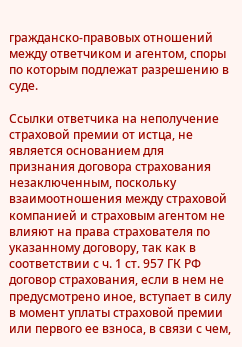гражданско-правовых отношений между ответчиком и агентом, споры по которым подлежат разрешению в суде.

Ссылки ответчика на неполучение страховой премии от истца, не является основанием для признания договора страхования незаключенным, поскольку взаимоотношения между страховой компанией и страховым агентом не влияют на права страхователя по указанному договору, так как в соответствии с ч. 1 ст. 957 ГК РФ договор страхования, если в нем не предусмотрено иное, вступает в силу в момент уплаты страховой премии или первого ее взноса, в связи с чем,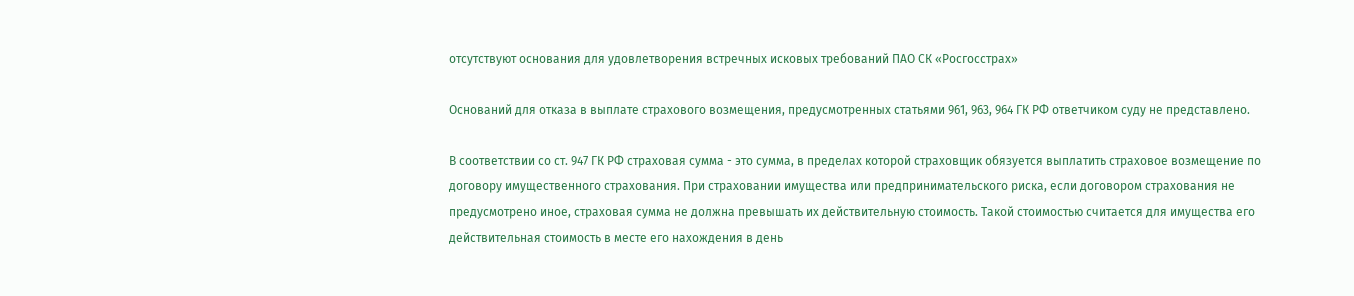отсутствуют основания для удовлетворения встречных исковых требований ПАО СК «Росгосстрах»

Оснований для отказа в выплате страхового возмещения, предусмотренных статьями 961, 963, 964 ГК РФ ответчиком суду не представлено.

В соответствии со ст. 947 ГК РФ страховая сумма - это сумма, в пределах которой страховщик обязуется выплатить страховое возмещение по договору имущественного страхования. При страховании имущества или предпринимательского риска, если договором страхования не предусмотрено иное, страховая сумма не должна превышать их действительную стоимость. Такой стоимостью считается для имущества его действительная стоимость в месте его нахождения в день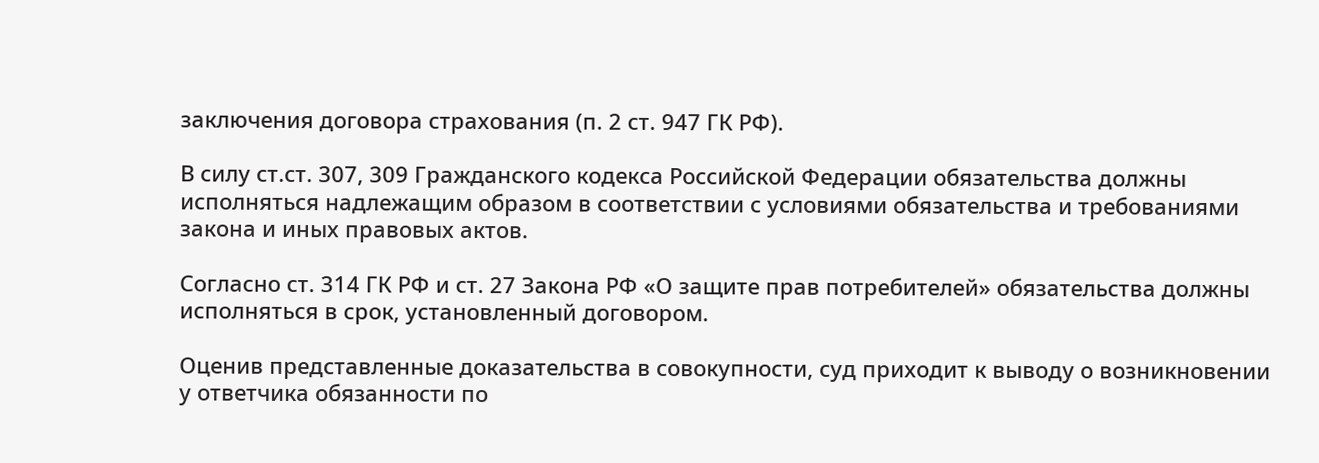заключения договора страхования (п. 2 ст. 947 ГК РФ).

В силу ст.ст. 307, 309 Гражданского кодекса Российской Федерации обязательства должны исполняться надлежащим образом в соответствии с условиями обязательства и требованиями закона и иных правовых актов.

Согласно ст. 314 ГК РФ и ст. 27 Закона РФ «О защите прав потребителей» обязательства должны исполняться в срок, установленный договором.

Оценив представленные доказательства в совокупности, суд приходит к выводу о возникновении у ответчика обязанности по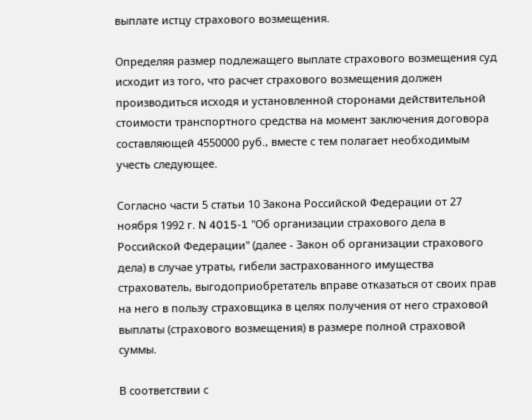выплате истцу страхового возмещения.

Определяя размер подлежащего выплате страхового возмещения суд исходит из того, что расчет страхового возмещения должен производиться исходя и установленной сторонами действительной стоимости транспортного средства на момент заключения договора составляющей 4550000 руб., вместе с тем полагает необходимым учесть следующее.

Согласно части 5 статьи 10 Закона Российской Федерации от 27 ноября 1992 г. N 4015-1 "Об организации страхового дела в Российской Федерации" (далее - Закон об организации страхового дела) в случае утраты, гибели застрахованного имущества страхователь, выгодоприобретатель вправе отказаться от своих прав на него в пользу страховщика в целях получения от него страховой выплаты (страхового возмещения) в размере полной страховой суммы.

В соответствии с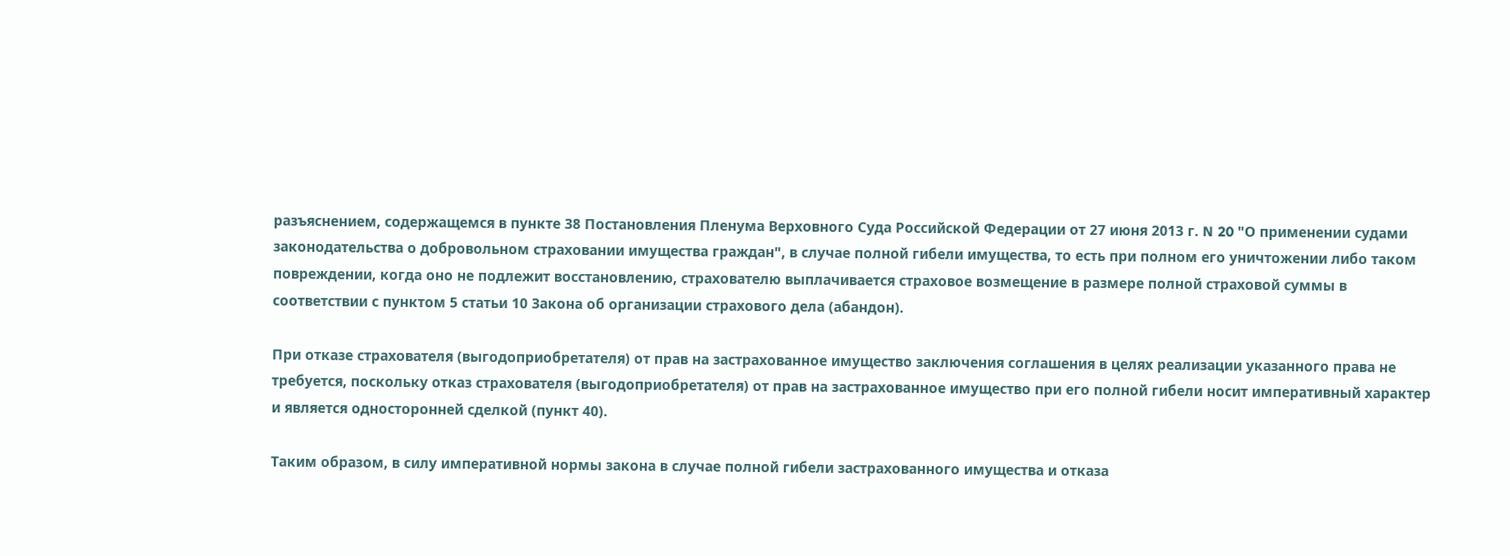разъяснением, содержащемся в пункте 38 Постановления Пленума Верховного Суда Российской Федерации от 27 июня 2013 г. N 20 "О применении судами законодательства о добровольном страховании имущества граждан", в случае полной гибели имущества, то есть при полном его уничтожении либо таком повреждении, когда оно не подлежит восстановлению, страхователю выплачивается страховое возмещение в размере полной страховой суммы в соответствии с пунктом 5 статьи 10 Закона об организации страхового дела (абандон).

При отказе страхователя (выгодоприобретателя) от прав на застрахованное имущество заключения соглашения в целях реализации указанного права не требуется, поскольку отказ страхователя (выгодоприобретателя) от прав на застрахованное имущество при его полной гибели носит императивный характер и является односторонней сделкой (пункт 40).

Таким образом, в силу императивной нормы закона в случае полной гибели застрахованного имущества и отказа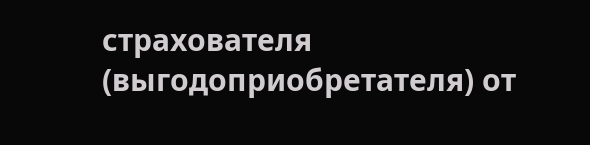страхователя (выгодоприобретателя) от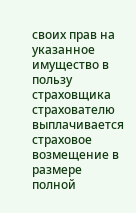своих прав на указанное имущество в пользу страховщика страхователю выплачивается страховое возмещение в размере полной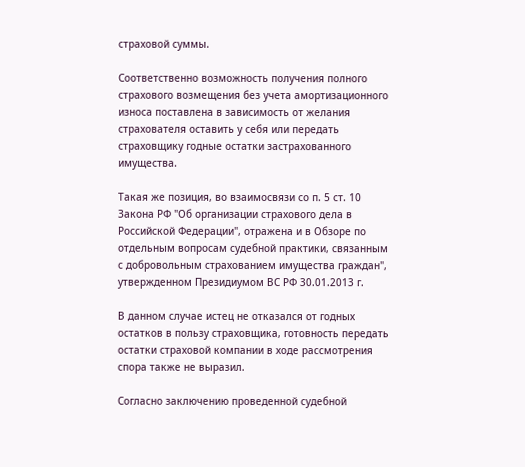страховой суммы.

Соответственно возможность получения полного страхового возмещения без учета амортизационного износа поставлена в зависимость от желания страхователя оставить у себя или передать страховщику годные остатки застрахованного имущества.

Такая же позиция, во взаимосвязи со п. 5 ст. 10 Закона РФ "Об организации страхового дела в Российской Федерации", отражена и в Обзоре по отдельным вопросам судебной практики, связанным с добровольным страхованием имущества граждан", утвержденном Президиумом ВС РФ 30.01.2013 г.

В данном случае истец не отказался от годных остатков в пользу страховщика, готовность передать остатки страховой компании в ходе рассмотрения спора также не выразил.

Согласно заключению проведенной судебной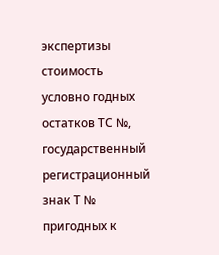экспертизы стоимость условно годных остатков ТС №, государственный регистрационный знак Т № пригодных к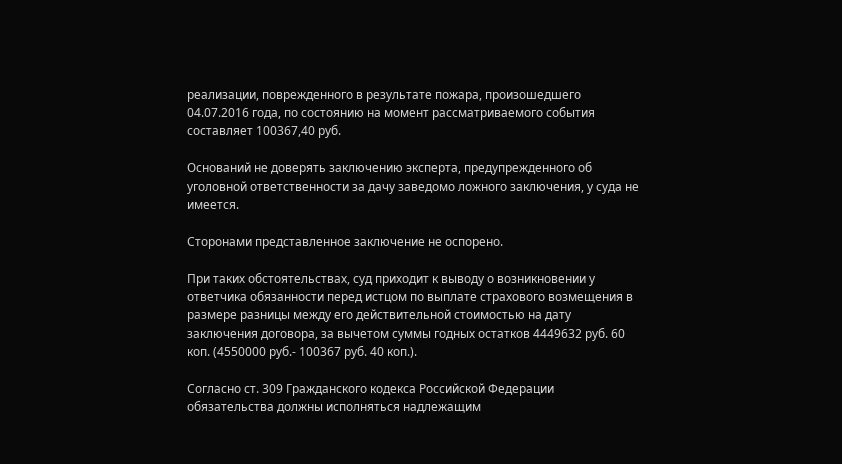реализации, поврежденного в результате пожара, произошедшего 04.07.2016 года, по состоянию на момент рассматриваемого события составляет 100367,40 руб.

Оснований не доверять заключению эксперта, предупрежденного об уголовной ответственности за дачу заведомо ложного заключения, у суда не имеется.

Сторонами представленное заключение не оспорено.

При таких обстоятельствах, суд приходит к выводу о возникновении у ответчика обязанности перед истцом по выплате страхового возмещения в размере разницы между его действительной стоимостью на дату заключения договора, за вычетом суммы годных остатков 4449632 руб. 60 коп. (4550000 руб.- 100367 руб. 40 коп.).

Согласно ст. 309 Гражданского кодекса Российской Федерации обязательства должны исполняться надлежащим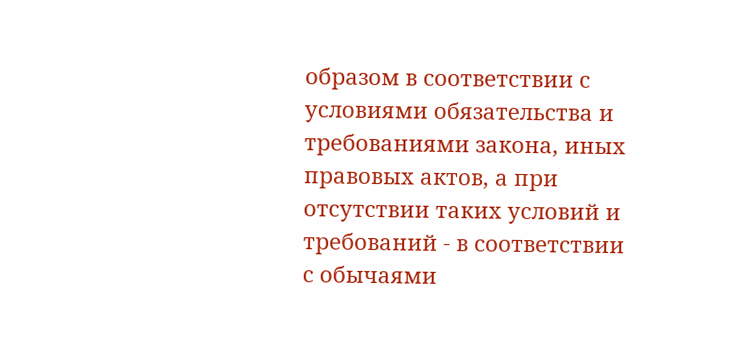образом в соответствии с условиями обязательства и требованиями закона, иных правовых актов, а при отсутствии таких условий и требований - в соответствии с обычаями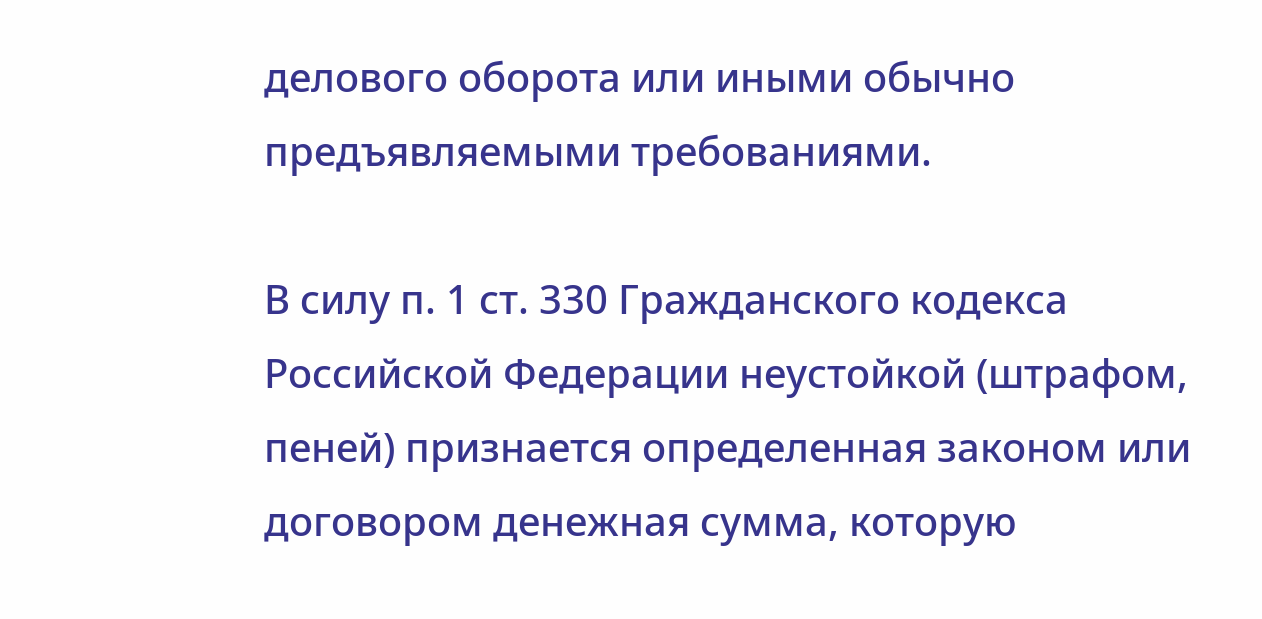делового оборота или иными обычно предъявляемыми требованиями.

В силу п. 1 ст. 330 Гражданского кодекса Российской Федерации неустойкой (штрафом, пеней) признается определенная законом или договором денежная сумма, которую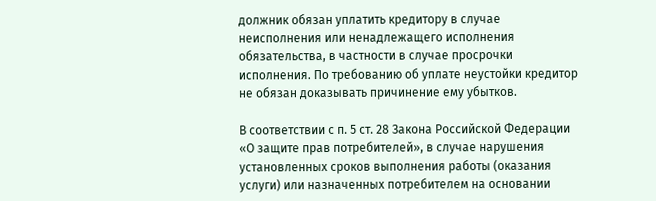должник обязан уплатить кредитору в случае неисполнения или ненадлежащего исполнения обязательства, в частности в случае просрочки исполнения. По требованию об уплате неустойки кредитор не обязан доказывать причинение ему убытков.

В соответствии с п. 5 ст. 28 Закона Российской Федерации «О защите прав потребителей», в случае нарушения установленных сроков выполнения работы (оказания услуги) или назначенных потребителем на основании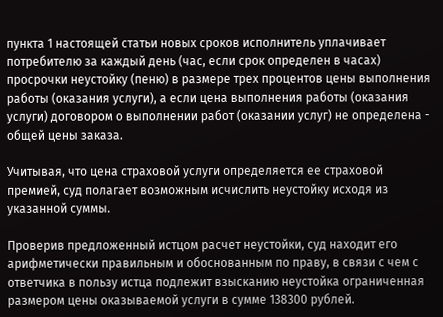пункта 1 настоящей статьи новых сроков исполнитель уплачивает потребителю за каждый день (час, если срок определен в часах) просрочки неустойку (пеню) в размере трех процентов цены выполнения работы (оказания услуги), а если цена выполнения работы (оказания услуги) договором о выполнении работ (оказании услуг) не определена - общей цены заказа.

Учитывая, что цена страховой услуги определяется ее страховой премией, суд полагает возможным исчислить неустойку исходя из указанной суммы.

Проверив предложенный истцом расчет неустойки, суд находит его арифметически правильным и обоснованным по праву, в связи с чем с ответчика в пользу истца подлежит взысканию неустойка ограниченная размером цены оказываемой услуги в сумме 138300 рублей.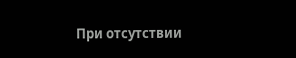При отсутствии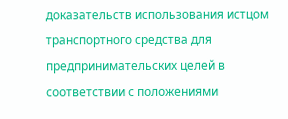доказательств использования истцом транспортного средства для предпринимательских целей в соответствии с положениями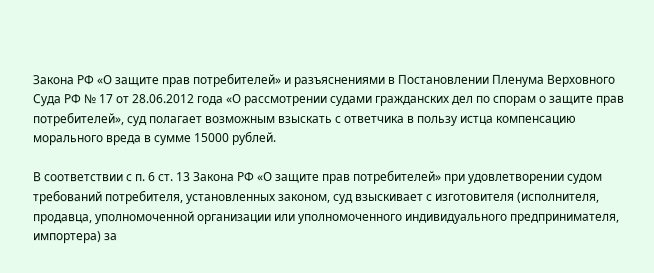Закона РФ «О защите прав потребителей» и разъяснениями в Постановлении Пленума Верховного Суда РФ № 17 от 28.06.2012 года «О рассмотрении судами гражданских дел по спорам о защите прав потребителей», суд полагает возможным взыскать с ответчика в пользу истца компенсацию морального вреда в сумме 15000 рублей.

В соответствии с п. 6 ст. 13 Закона РФ «О защите прав потребителей» при удовлетворении судом требований потребителя, установленных законом, суд взыскивает с изготовителя (исполнителя, продавца, уполномоченной организации или уполномоченного индивидуального предпринимателя, импортера) за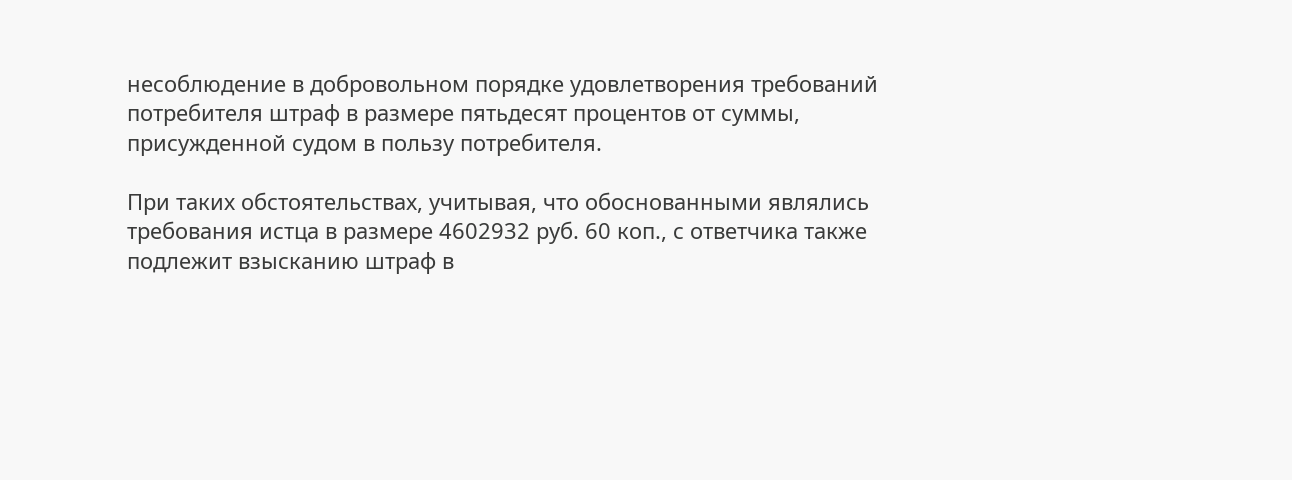несоблюдение в добровольном порядке удовлетворения требований потребителя штраф в размере пятьдесят процентов от суммы, присужденной судом в пользу потребителя.

При таких обстоятельствах, учитывая, что обоснованными являлись требования истца в размере 4602932 руб. 60 коп., с ответчика также подлежит взысканию штраф в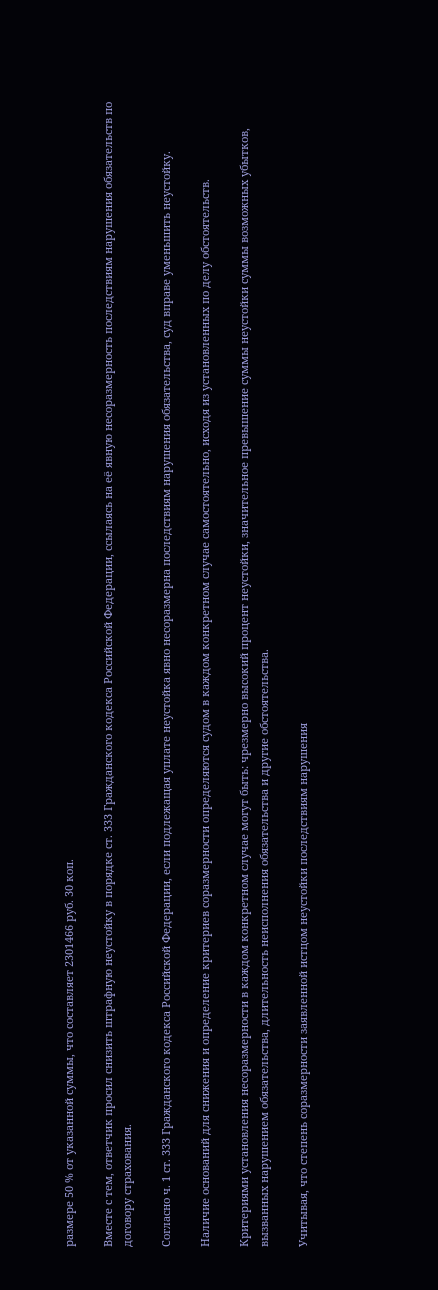размере 50 % от указанной суммы, что составляет 2301466 руб. 30 коп.

Вместе с тем, ответчик просил снизить штрафную неустойку в порядке ст. 333 Гражданского кодекса Российской Федерации, ссылаясь на её явную несоразмерность последствиям нарушения обязательств по договору страхования.

Согласно ч. 1 ст. 333 Гражданского кодекса Российской Федерации, если подлежащая уплате неустойка явно несоразмерна последствиям нарушения обязательства, суд вправе уменьшить неустойку.

Наличие оснований для снижения и определение критериев соразмерности определяются судом в каждом конкретном случае самостоятельно, исходя из установленных по делу обстоятельств.

Критериями установления несоразмерности в каждом конкретном случае могут быть: чрезмерно высокий процент неустойки, значительное превышение суммы неустойки суммы возможных убытков, вызванных нарушением обязательства, длительность неисполнения обязательства и другие обстоятельства.

Учитывая, что степень соразмерности заявленной истцом неустойки последствиям нарушения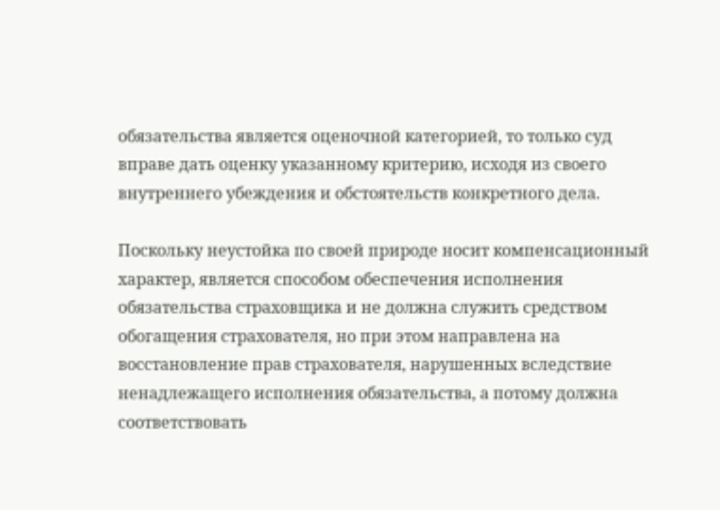обязательства является оценочной категорией, то только суд вправе дать оценку указанному критерию, исходя из своего внутреннего убеждения и обстоятельств конкретного дела.

Поскольку неустойка по своей природе носит компенсационный характер, является способом обеспечения исполнения обязательства страховщика и не должна служить средством обогащения страхователя, но при этом направлена на восстановление прав страхователя, нарушенных вследствие ненадлежащего исполнения обязательства, а потому должна соответствовать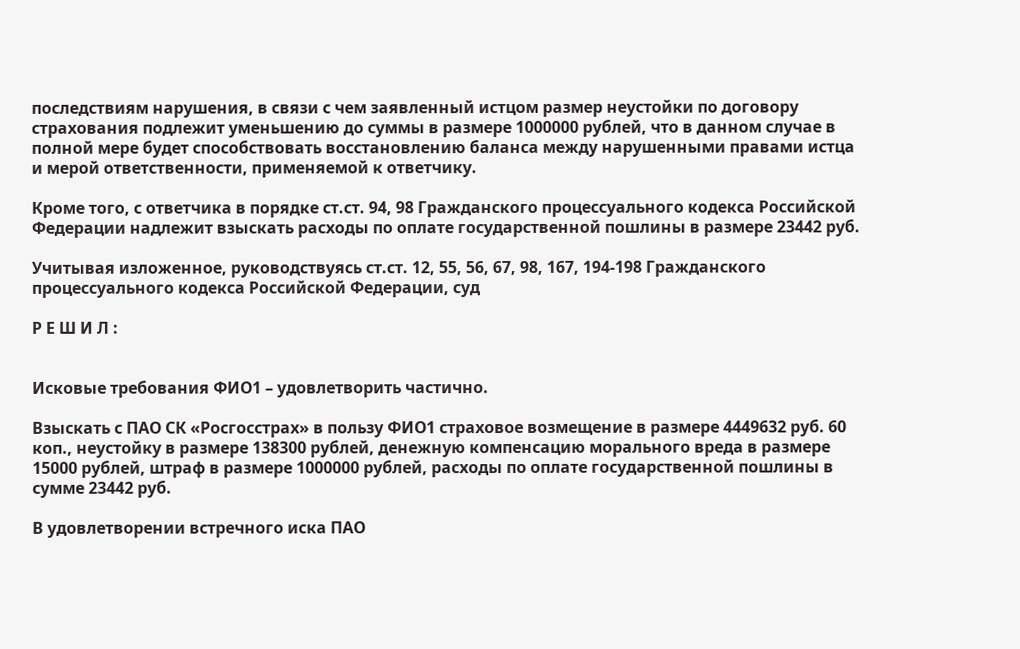последствиям нарушения, в связи с чем заявленный истцом размер неустойки по договору страхования подлежит уменьшению до суммы в размере 1000000 рублей, что в данном случае в полной мере будет способствовать восстановлению баланса между нарушенными правами истца и мерой ответственности, применяемой к ответчику.

Кроме того, с ответчика в порядке ст.ст. 94, 98 Гражданского процессуального кодекса Российской Федерации надлежит взыскать расходы по оплате государственной пошлины в размере 23442 руб.

Учитывая изложенное, руководствуясь ст.ст. 12, 55, 56, 67, 98, 167, 194-198 Гражданского процессуального кодекса Российской Федерации, суд

Р Е Ш И Л :


Исковые требования ФИО1 – удовлетворить частично.

Взыскать с ПАО СК «Росгосстрах» в пользу ФИО1 страховое возмещение в размере 4449632 руб. 60 коп., неустойку в размере 138300 рублей, денежную компенсацию морального вреда в размере 15000 рублей, штраф в размере 1000000 рублей, расходы по оплате государственной пошлины в сумме 23442 руб.

В удовлетворении встречного иска ПАО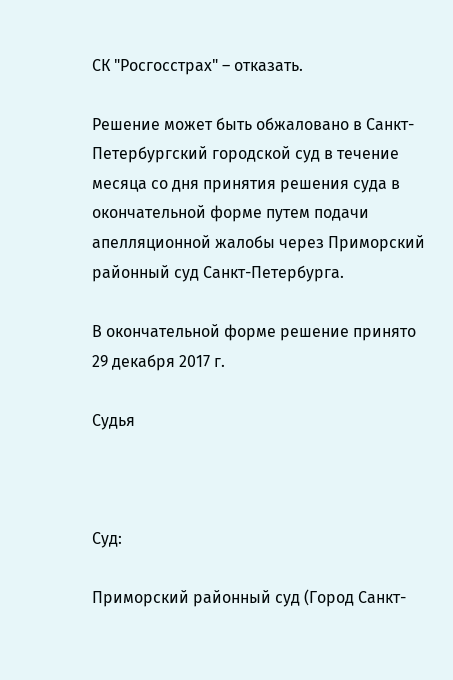СК "Росгосстрах" – отказать.

Решение может быть обжаловано в Санкт-Петербургский городской суд в течение месяца со дня принятия решения суда в окончательной форме путем подачи апелляционной жалобы через Приморский районный суд Санкт-Петербурга.

В окончательной форме решение принято 29 декабря 2017 г.

Судья



Суд:

Приморский районный суд (Город Санкт-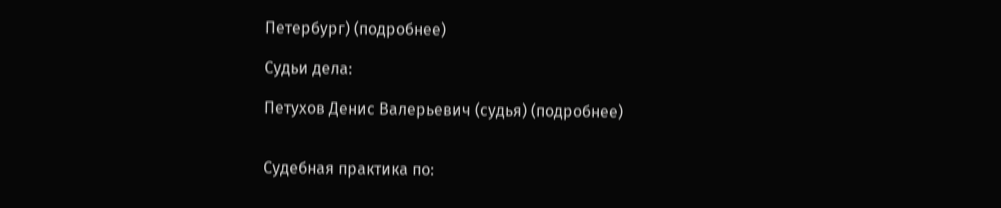Петербург) (подробнее)

Судьи дела:

Петухов Денис Валерьевич (судья) (подробнее)


Судебная практика по: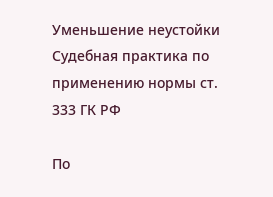Уменьшение неустойки
Судебная практика по применению нормы ст. 333 ГК РФ

По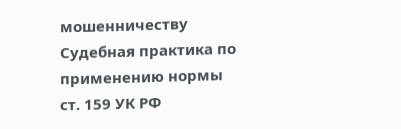мошенничеству
Судебная практика по применению нормы ст. 159 УК РФ